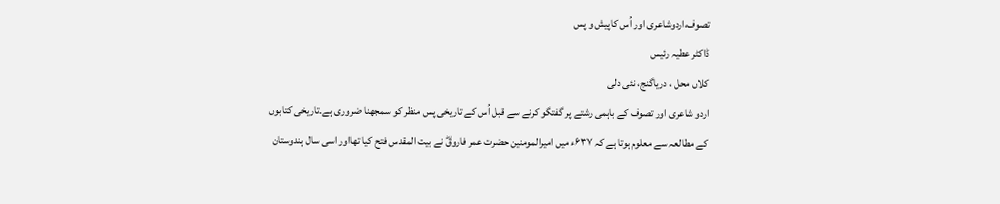تصوف،اردوشاعری اور اُس کاپیش و پس
ڈاکٹر عطیہ رئیس
کلاں محل ، دریاگنج، نئی دلی
اردو شاعری اور تصوف کے باہمی رشتے پر گفتگو کرنے سے قبل اُس کے تاریخی پس منظر کو سمجھنا ضروری ہے۔تاریخی کتابوں کے مطالعہ سے معلوم ہوتا ہے کہ ۶۳۷ء میں امیرالمومنین حضرت عمر فاروقؓ نے بیت المقدس فتح کیا تھااور اسی سال ہندوستان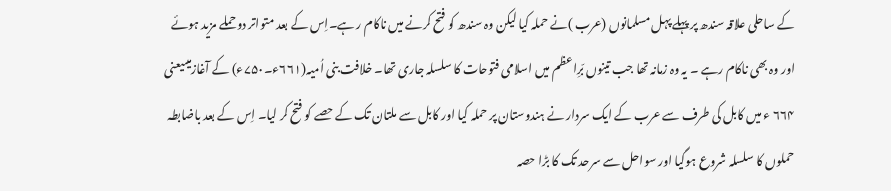کے ساحلی علاقہ سندھ پر پہلے پہل مسلمانوں (عرب )نے حملہ کیا لیکن وہ سندھ کو فتح کرنے میں ناکام ر ہے۔اِس کے بعد متواتر دوحملے مزید ہوئے اور وہ بھی ناکام رہے ۔ یہ وہ زمانہ تھا جب تینوں بّرِاعظم میں اسلامی فتوحات کا سلسلہ جاری تھا۔ خلافت بنی اُمیہ(۶۶۱ء۔۷۵۰ء) کے آغازمیںیعنی ۶۶۴ ء میں کابل کی طرف سے عرب کے ایک سردار نے ہندوستان پر حملہ کیا اور کابل سے ملتان تک کے حصے کو فتح کر لیا۔ اِس کے بعد باضابطہ حملوں کا سلسلہ شروع ہوگیا اور سواحل سے سرحد تک کا بڑا حصہ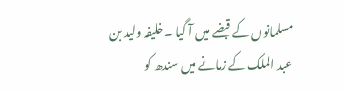مسلمانوں کے قبضے میں آ گیا ۔خلیفہ ولید بن عبد الملک کے زمانے میں سندھ کو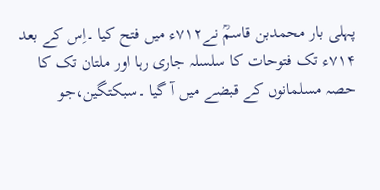پہلی بار محمدبن قاسمؒ نے۷۱۲ء میں فتح کیا ۔اِس کے بعد ۷۱۴ء تک فتوحات کا سلسلہ جاری رہا اور ملتان تک کا حصہ مسلمانوں کے قبضے میں آ گیا ۔سبکتگین،جو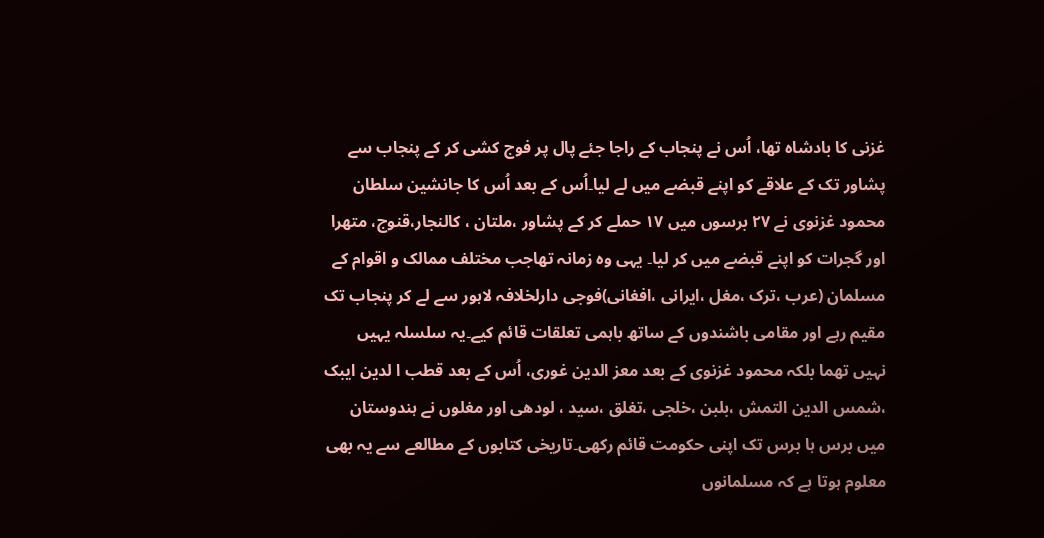غزنی کا بادشاہ تھا، اُس نے پنجاب کے راجا جئے پال پر فوج کشی کر کے پنجاب سے پشاور تک کے علاقے کو اپنے قبضے میں لے لیا۔اُس کے بعد اُس کا جانشین سلطان محمود غزنوی نے ۲۷ برسوں میں ۱۷ حملے کر کے پشاور ،ملتان ، کالنجار،قنوج، متھرا اور گجرات کو اپنے قبضے میں کر لیا۔ یہی وہ زمانہ تھاجب مختلف ممالک و اقوام کے مسلمان (عرب ،ترک ،مغل ،ایرانی ،افغانی)فوجی دارلخلافہ لاہور سے لے کر پنجاب تک مقیم رہے اور مقامی باشندوں کے ساتھ باہمی تعلقات قائم کیے۔یہ سلسلہ یہیں نہیں تھما بلکہ محمود غزنوی کے بعد معز الدین غوری، اُس کے بعد قطب ا لدین ایبک ،شمس الدین التمش ،بلبن ،خلجی ،تغلق ،سید ، لودھی اور مغلوں نے ہندوستان میں برس ہا برس تک اپنی حکومت قائم رکھی۔تاریخی کتابوں کے مطالعے سے یہ بھی معلوم ہوتا ہے کہ مسلمانوں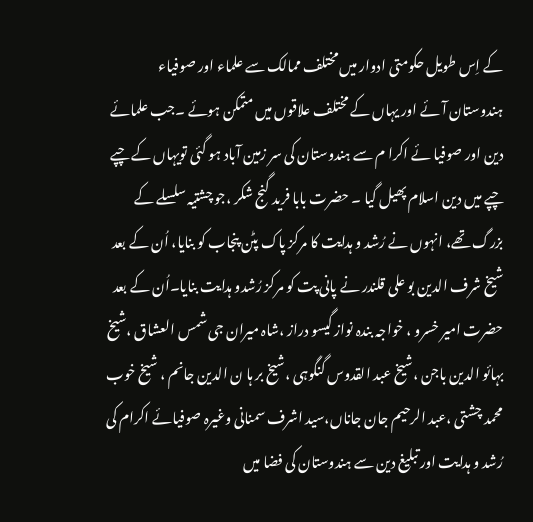کے اِس طویل حکومتی ادوار میں مختلف ممالک سے علماء اور صوفیاء ہندوستان آئے اور یہاں کے مختلف علاقوں میں متمکن ہوئے ۔جب علمائے دین اور صوفیا ئے اکرا م سے ہندوستان کی سر زمین آباد ہو گئی تویہاں کے چپے چپے میں دین اسلام پھیل گیا ۔ حضرت بابا فرید گنج شکر ،جو چشتیہ سلسلے کے بزرگ تھے، انہوں نے رُشد و ہدایت کا مرکز پاک پٹن پنجاب کو بنایا، اُن کے بعد شیخ شرف الدین بو علی قلندر نے پانی پت کو مرکز رُشدو ہدایت بنایا۔اُن کے بعد حضرت امیر خسرو ، خواجہ بندہ نواز گیسو دراز ،شاہ میران جی شمس العشاق ،شیخ بہائو الدین باجن ،شیخ عبد القدوس گنگوہی ،شیخ بر ہا ن الدین جانم ، شیخ خوب محمد چشتی ،عبد الرحیم جان جاناں،سید اشرف سمنانی وغیرہ صوفیائے اکرام کی رُشد و ہدایت اور تبلیغ دین سے ہندوستان کی فضا میں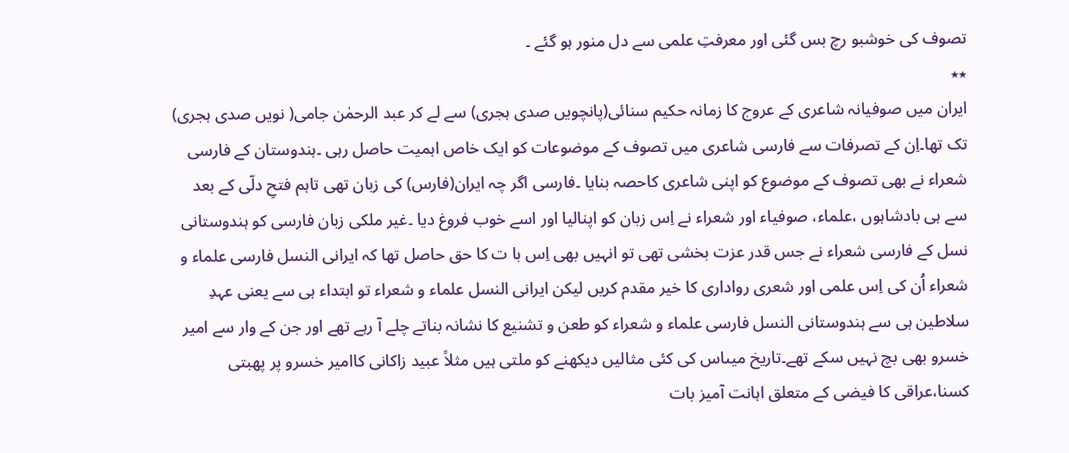تصوف کی خوشبو رچ بس گئی اور معرفتِ علمی سے دل منور ہو گئے ۔
٭٭
ایران میں صوفیانہ شاعری کے عروج کا زمانہ حکیم سنائی(پانچویں صدی ہجری) سے لے کر عبد الرحمٰن جامی( نویں صدی ہجری) تک تھا۔اِن کے تصرفات سے فارسی شاعری میں تصوف کے موضوعات کو ایک خاص اہمیت حاصل رہی ۔ہندوستان کے فارسی شعراء نے بھی تصوف کے موضوع کو اپنی شاعری کاحصہ بنایا ۔فارسی اگر چہ ایران(فارس) کی زبان تھی تاہم فتحِ دلّی کے بعد سے ہی بادشاہوں ،علماء، صوفیاء اور شعراء نے اِس زبان کو اپنالیا اور اسے خوب فروغ دیا ۔غیر ملکی زبان فارسی کو ہندوستانی نسل کے فارسی شعراء نے جس قدر عزت بخشی تھی تو انہیں بھی اِس با ت کا حق حاصل تھا کہ ایرانی النسل فارسی علماء و شعراء اُن کی اِس علمی اور شعری رواداری کا خیر مقدم کریں لیکن ایرانی النسل علماء و شعراء تو ابتداء ہی سے یعنی عہدِ سلاطین ہی سے ہندوستانی النسل فارسی علماء و شعراء کو طعن و تشنیع کا نشانہ بناتے چلے آ رہے تھے اور جن کے وار سے امیر خسرو بھی بچ نہیں سکے تھے۔تاریخ میںاس کی کئی مثالیں دیکھنے کو ملتی ہیں مثلاً عبید زاکانی کاامیر خسرو پر پھبتی کسنا،عراقی کا فیضی کے متعلق اہانت آمیز بات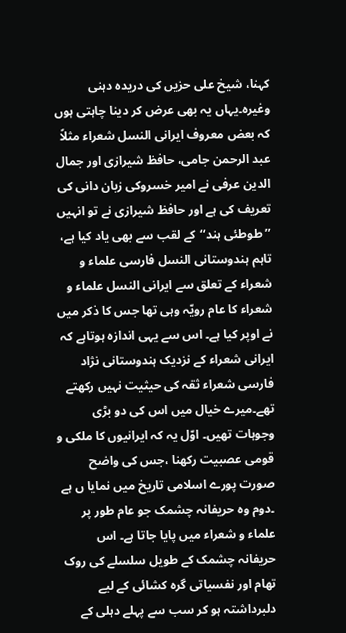کہنا، شیخ علی حزیں کی دریدہ دہنی وغیرہ۔یہاں یہ بھی عرض کر دینا چاہتی ہوں کہ بعض معروف ایرانی النسل شعراء مثلاً عبد الرحمن جامی، حافظ شیرازی اور جمال الدین عرفی نے امیر خسروکی زبان دانی کی تعریف کی ہے اور حافظ شیرازی نے تو انہیں ’’طوطئی ہند‘‘کے لقب سے بھی یاد کیا ہے، تاہم ہندوستانی النسل فارسی علماء و شعراء کے تعلق سے ایرانی النسل علماء و شعراء کا عام رویّہ وہی تھا جس کا ذکر میں نے اوپر کیا ہے۔ اس سے یہی اندازہ ہوتاہے کہ ایرانی شعراء کے نزدیک ہندوستانی نژاد فارسی شعراء ثقہ کی حیثیت نہیں رکھتے تھے۔میرے خیال میں اس کی دو بڑی وجوہات تھیں۔ اوّل یہ کہ ایرانیوں کا ملکی و قومی عصبیت رکھنا ،جس کی واضح صورت پورے اسلامی تاریخ میں نمایا ں ہے ۔دوم وہ حریفانہ چشمک جو عام طور پر علماء و شعراء میں پایا جاتا ہے۔ اس حریفانہ چشمک کے طویل سلسلے کی روک تھام اور نفسیاتی گرہ کشائی کے لیے دلبرداشتہ ہو کر سب سے پہلے دہلی کے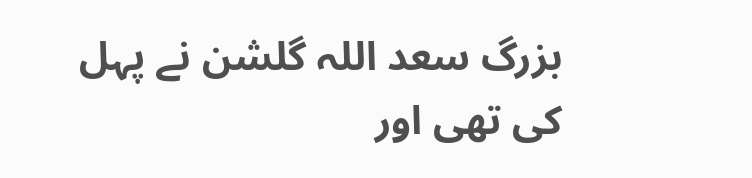بزرگ سعد اللہ گلشن نے پہل کی تھی اور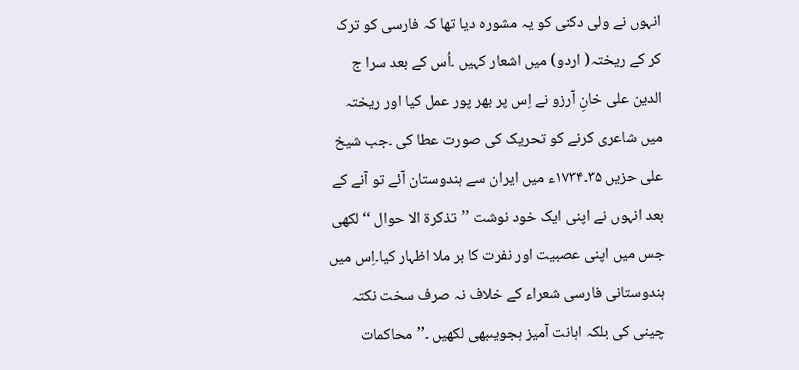انہوں نے ولی دکنی کو یہ مشورہ دیا تھا کہ فارسی کو ترک کر کے ریختہ( اردو) میں اشعار کہیں ۔اُس کے بعد سرا ج الدین علی خانِ آرزو نے اِس پر بھر پور عمل کیا اور ریختہ میں شاعری کرنے کو تحریک کی صورت عطا کی ۔جب شیخ علی حزیں ۳۵۔۱۷۳۴ء میں ایران سے ہندوستان آئے تو آنے کے بعد انہوں نے اپنی ایک خود نوشت ’’تذکرۃ الا حوال ‘‘لکھی جس میں اپنی عصبیت اور نفرت کا بر ملا اظہار کیا۔اِس میں ہندوستانی فارسی شعراء کے خلاف نہ صرف سخت نکتہ چینی کی بلکہ اہانت آمیز ہجویںبھی لکھیں ۔’’محاکمات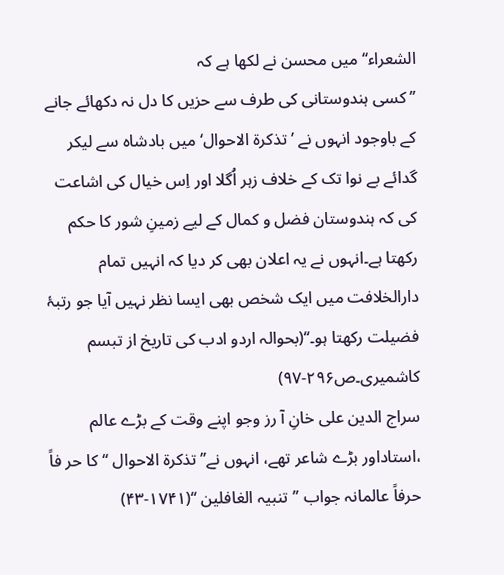الشعراء‘‘ میں محسن نے لکھا ہے کہ
’’کسی ہندوستانی کی طرف سے حزیں کا دل نہ دکھائے جانے کے باوجود انہوں نے ’تذکرۃ الاحوال‘ میں بادشاہ سے لیکر گدائے بے نوا تک کے خلاف زہر اُگلا اور اِس خیال کی اشاعت کی کہ ہندوستان فضل و کمال کے لیے زمینِ شور کا حکم رکھتا ہے۔انہوں نے یہ اعلان بھی کر دیا کہ انہیں تمام دارالخلافت میں ایک شخص بھی ایسا نظر نہیں آیا جو رتبۂ فضیلت رکھتا ہو۔‘‘(بحوالہ اردو ادب کی تاریخ از تبسم کاشمیری۔ص۲۹۶-۹۷)
سراج الدین علی خانِ آ رز وجو اپنے وقت کے بڑے عالم ،استاداور بڑے شاعر تھے، انہوں نے’’ تذکرۃ الاحوال ‘‘کا حر فاً حرفاً عالمانہ جواب ’’تنبیہ الغافلین ‘‘(۱۷۴۱-۴۳)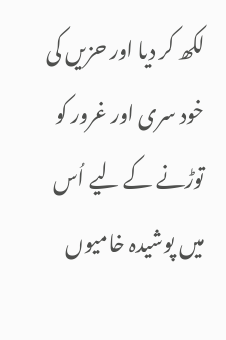لکھ کر دیا اور حزیں کی خود سری اور غرور کو توڑنے کے لیے اُس میں پوشیدہ خامیوں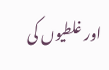اور غلطیوں کی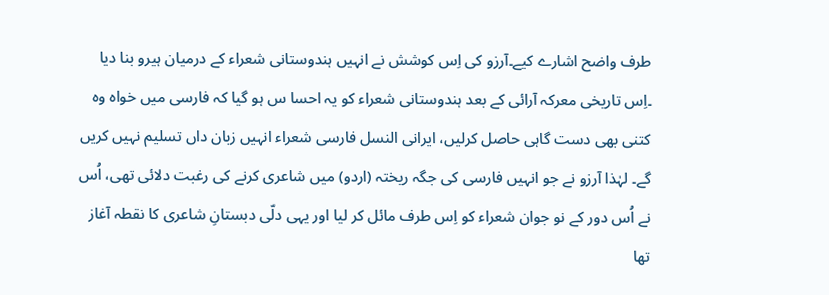طرف واضح اشارے کیے۔آرزو کی اِس کوشش نے انہیں ہندوستانی شعراء کے درمیان ہیرو بنا دیا ۔اِس تاریخی معرکہ آرائی کے بعد ہندوستانی شعراء کو یہ احسا س ہو گیا کہ فارسی میں خواہ وہ کتنی بھی دست گاہی حاصل کرلیں، ایرانی النسل فارسی شعراء انہیں زبان داں تسلیم نہیں کریں گے۔ لہٰذا آرزو نے جو انہیں فارسی کی جگہ ریختہ (اردو) میں شاعری کرنے کی رغبت دلائی تھی، اُس نے اُس دور کے نو جوان شعراء کو اِس طرف مائل کر لیا اور یہی دلّی دبستانِ شاعری کا نقطہ آغاز تھا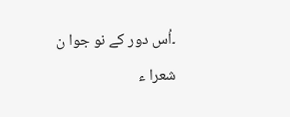۔اُس دور کے نو جوا ن شعرا ء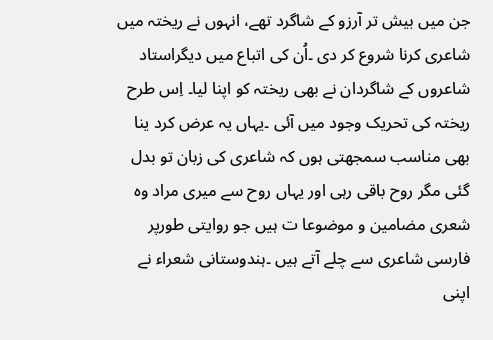جن میں بیش تر آرزو کے شاگرد تھے، انہوں نے ریختہ میں شاعری کرنا شروع کر دی ۔اُن کی اتباع میں دیگراستاد شاعروں کے شاگردان نے بھی ریختہ کو اپنا لیا۔ اِس طرح ریختہ کی تحریک وجود میں آئی ۔یہاں یہ عرض کرد ینا بھی مناسب سمجھتی ہوں کہ شاعری کی زبان تو بدل گئی مگر روح باقی رہی اور یہاں روح سے میری مراد وہ شعری مضامین و موضوعا ت ہیں جو روایتی طورپر فارسی شاعری سے چلے آتے ہیں ۔ہندوستانی شعراء نے اپنی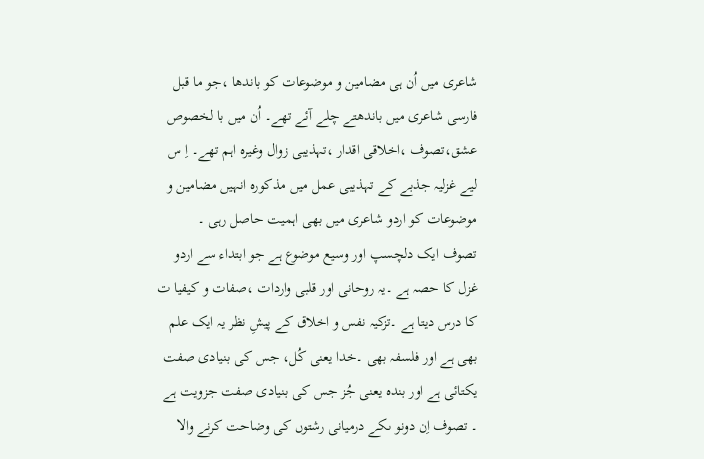شاعری میں اُن ہی مضامین و موضوعات کو باندھا ،جو ما قبل فارسی شاعری میں باندھتے چلے آئے تھے۔ اُن میں با لخصوص عشق،تصوف ،اخلاقی اقدار ،تہذیبی زوال وغیرہ اہم تھے۔ اِ س لیے غزلیہ جذبے کے تہذیبی عمل میں مذکورہ انہیں مضامین و موضوعات کو اردو شاعری میں بھی اہمیت حاصل رہی ۔
تصوف ایک دلچسپ اور وسیع موضوع ہے جو ابتداء سے اردو غزل کا حصہ ہے ۔یہ روحانی اور قلبی واردات ،صفات و کیفیا ت کا درس دیتا ہے ۔تزکیہ نفس و اخلاق کے پیشِ نظر یہ ایک علم بھی ہے اور فلسفہ بھی ۔خدا یعنی کُل، جس کی بنیادی صفت یکتائی ہے اور بندہ یعنی جُز جس کی بنیادی صفت جزویت ہے ۔ تصوف اِن دونو ںکے درمیانی رشتوں کی وضاحت کرنے والا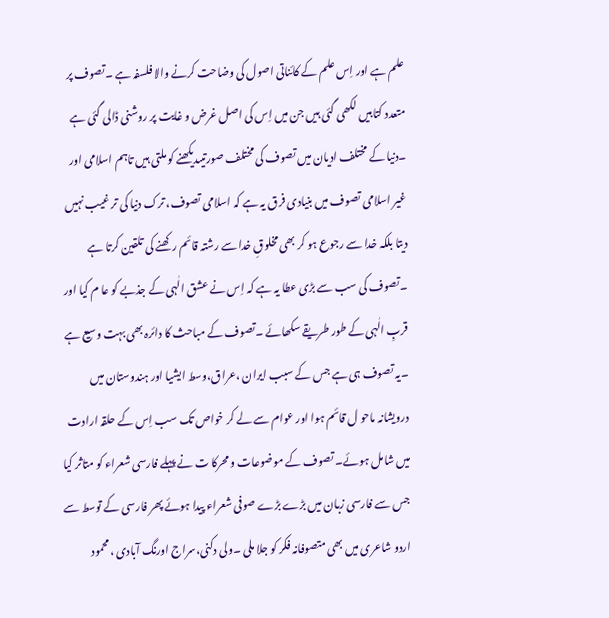علم ہے اور اِس علم کے کائناتی اصول کی وضاحت کرنے والا فلسفہ ہے ۔تصوف پر متعدد کتابیں لکھی گئی ہیں جن میں اِس کی اصل غرض و غایت پر روشنی ڈالی گئی ہے ۔دنیا کے مختلف ادیان میں تصوف کی مختلف صورتیںدیکھنے کو ملتی ہیں تاہم اسلامی اور غیر اسلامی تصوف میں بنیادی فرق یہ ہے کہ اسلامی تصوف، ترک دنیا کی تر غیب نہیں دیتا بلکہ خدا سے رجوع ہو کر بھی مخلوقِ خدا سے رشتہ قائم رکھنے کی تلقین کرتا ہے ۔تصوف کی سب سے بڑی عطا یہ ہے کہ اِس نے عشق الٰہی کے جذبے کو عا م کیا اور قربِ الٰہی کے طور طریقے سکھائے ۔تصوف کے مباحث کا دائرہ بھی بہت وسیع ہے ۔یہ تصوف ہی ہے جس کے سبب ایران ،عراق،وسط ایشیا اور ہندوستان میں درویشانہ ماحو ل قائم ہوا اور عوام سے لے کر خواص تک سب اِس کے حلقہ ارادت میں شامل ہوئے۔ تصوف کے موضوعات و محرکا ت نے پہلے فارسی شعراء کو متاثر کیا جس سے فارسی زبان میں بڑے بڑے صوفی شعراء پیدا ہوئے پھر فارسی کے توسط سے اردو شاعری میں بھی متصوفانہ فکر کو جلا ملی ۔ولی دکنی،سراج اورنگ آبادی ،محمود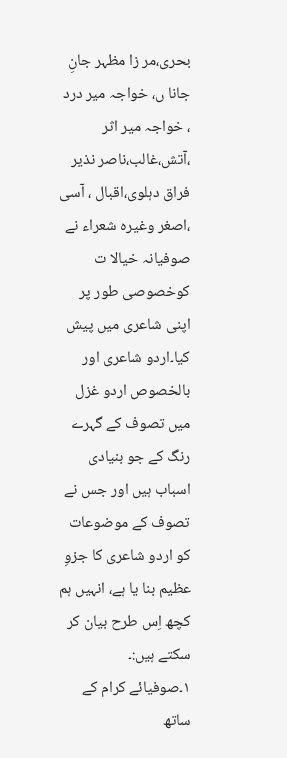بحری،مر زا مظہر جانِ جانا ں، خواجہ میر درد ، خواجہ میر اثر ،آتش،غالب،ناصر نذیر فراق دہلوی،اقبال ، آسی ،اصغر وغیرہ شعراء نے صوفیانہ خیالا ت کوخصوصی طور پر اپنی شاعری میں پیش کیا۔اردو شاعری اور بالخصوص اردو غزل میں تصوف کے گہرے رنگ کے جو بنیادی اسباب ہیں اور جس نے تصوف کے موضوعات کو اردو شاعری کا جزوِ عظیم بنا یا ہے، انہیں ہم کچھ اِس طرح بیان کر سکتے ہیں:۔
۱۔صوفیائے کرام کے ساتھ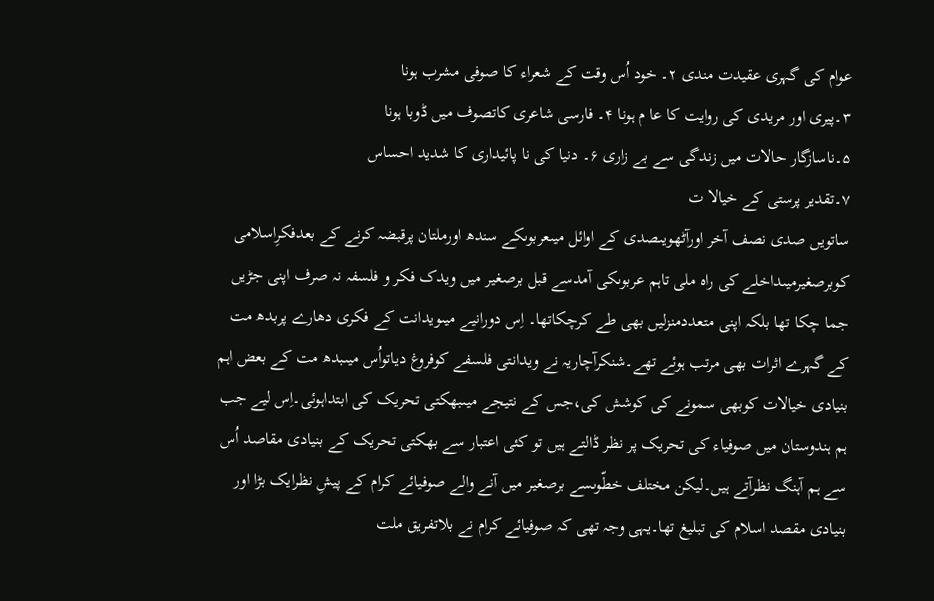عوام کی گہری عقیدت مندی ۲۔ خود اُس وقت کے شعراء کا صوفی مشرب ہونا
۳۔پیری اور مریدی کی روایت کا عا م ہونا ۴۔ فارسی شاعری کاتصوف میں ڈوبا ہونا
۵۔ناسازگار حالات میں زندگی سے بے زاری ۶۔ دنیا کی نا پائیداری کا شدید احساس
۷۔تقدیر پرستی کے خیالا ت
ساتویں صدی نصف آخر اورآٹھویںصدی کے اوائل میںعربوںکے سندھ اورملتان پرقبضہ کرنے کے بعدفکرِاسلامی کوبرصغیرمیںداخلے کی راہ ملی تاہم عربوںکی آمدسے قبل برصغیر میں ویدک فکر و فلسفہ نہ صرف اپنی جڑیں جما چکا تھا بلکہ اپنی متعددمنزلیں بھی طے کرچکاتھا۔ اِس دورانیے میںویدانت کے فکری دھارے پربدھ مت کے گہرے اثرات بھی مرتب ہوئے تھے۔شنکرآچاریہ نے ویدانتی فلسفے کوفروغ دیاتواُس میںبدھ مت کے بعض اہم بنیادی خیالات کوبھی سمونے کی کوشش کی،جس کے نتیجے میںبھکتی تحریک کی ابتداہوئی۔اِس لیے جب ہم ہندوستان میں صوفیاء کی تحریک پر نظر ڈالتے ہیں تو کئی اعتبار سے بھکتی تحریک کے بنیادی مقاصد اُس سے ہم آہنگ نظرآتے ہیں۔لیکن مختلف خطّوںسے برصغیر میں آنے والے صوفیائے کرام کے پیشِ نظرایک بڑا اور بنیادی مقصد اسلام کی تبلیغ تھا۔یہی وجہ تھی کہ صوفیائے کرام نے بلاتفریق ملت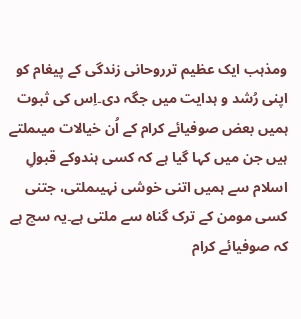ومذہب ایک عظیم ترروحانی زندگی کے پیغام کو اپنی رُشد و ہدایت میں جگہ دی۔اِس کی ثبوت ہمیں بعض صوفیائے کرام کے اُن خیالات میںملتے ہیں جن میں کہا گیا ہے کہ کسی ہندوکے قبولِ اسلام سے ہمیں اتنی خوشی نہیںملتی، جتنی کسی مومن کے ترک گناہ سے ملتی ہے۔یہ سچ ہے کہ صوفیائے کرام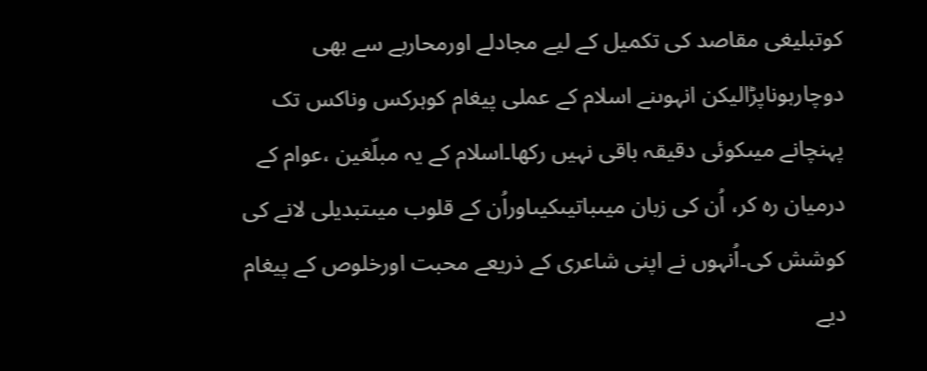کوتبلیغی مقاصد کی تکمیل کے لیے مجادلے اورمحاربے سے بھی دوچارہوناپڑالیکن انہوںنے اسلام کے عملی پیغام کوہرکس وناکس تک پہنچانے میںکوئی دقیقہ باقی نہیں رکھا۔اسلام کے یہ مبلّغین ،عوام کے درمیان رہ کر، اُن کی زبان میںباتیںکیںاوراُن کے قلوب میںتبدیلی لانے کی کوشش کی۔اُنہوں نے اپنی شاعری کے ذریعے محبت اورخلوص کے پیغام دیے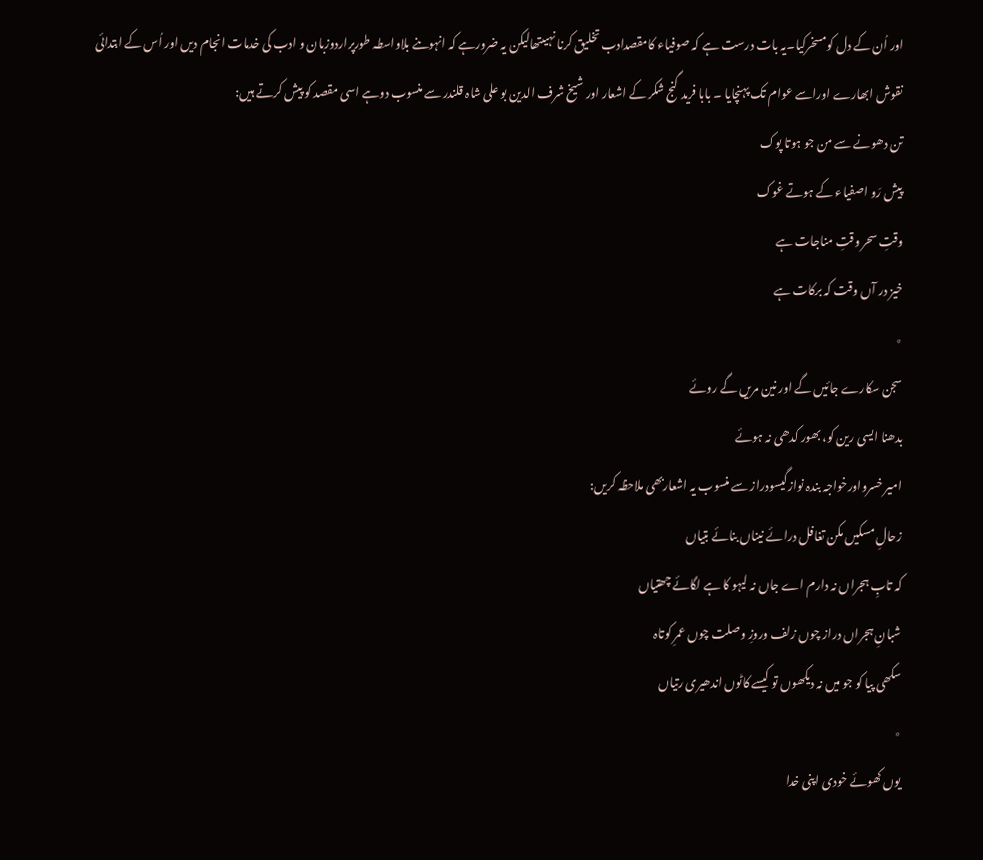اور اُن کے دل کومسخرکیا۔یہ بات درست ہے کہ صوفیاء کامقصدادب تخلیق کرنا نہیںتھالیکن یہ ضرورہے کہ انہوںنے بلاواسطہ طورپراردوزبان و ادب کی خدمات انجام دیں اور اُس کے ابتدائی نقوش ابھارے اوراسے عوام تک پہنچایا ۔ بابا فرید گنج شکر کے اشعار اور شیخ شرف الدین بو علی شاہ قلندر سے منسوب دوہے اسی مقصد کو پیش کرتے ہیں:
تن دھونے سے من جو ہوتا پوک
پیش رَو اصفیاء کے ہوتے غوک
وقتِ سحر وقتِ مناجات ہے
خیز در آں وقت کہ برکات ہے
٭
سجن سکارے جائیں گے اور نین مریں گے روئے
بدھنا ایسی رین کو، بھور کدھی نہ ہوئے
امیر خسرواورخواجہ بندہ نوازگیسودراز سے منسوب یہ اشعاربھی ملاحظہ کریں:
زحالِ مسکیں مکن تغافل درائے نیناں بنائے بتیاں
کہ تابِ ہجراں نہ دارم اے جاں نہ لیہو کا ہے لگائے چھتیاں
شبانِ ہجراں دراز چوں زلف وروزِ وصلت چوں عمرِ کوتاہ
سکھی پیا کو جو میں نہ دیکھوں تو کیسے کاٹوں اندھیری رتیاں
٭
یوں کھوئے خودی اپنی خدا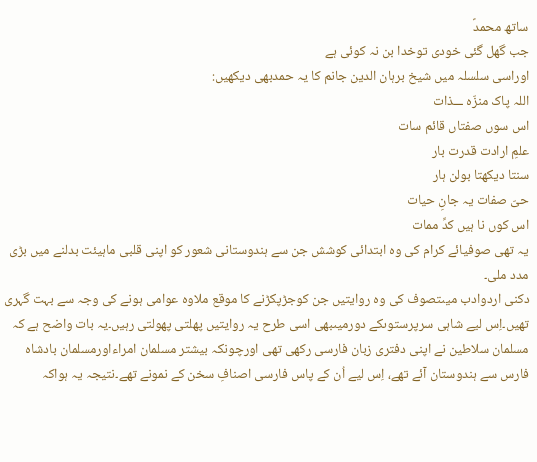ساتھ محمدؐ
جب گھل گئی خودی توخدا بن نہ کوئی ہے
اوراسی سلسلہ میں شیخ برہان الدین جانم کا یہ حمدبھی دیکھیں:
اللہ پاک منزّہ ـــذات
اس سوں صفتاں قائم سات
علمِ ارادت قدرت بار
سنتا دیکھتا بولن ہار
حیّ صفات یہ جانِ حیات
اس کوں نا ہیں کدِّ ممات
یہ تھی صوفیائے کرام کی وہ ابتدائی کوشش جن سے ہندوستانی شعور کو اپنی قلبی ماہیئت بدلنے میں بڑی مدد ملی۔
دکنی اردوادب میںتصوف کی وہ روایتیں جن کوجڑپکڑنے کا موقع ملاوہ عوامی ہونے کی وجہ سے بہت گہری تھیں۔اِس لیے شاہی سرپرستوںکے دورمیںبھی اسی طرح یہ روایتیں پھلتی پھولتی رہیں۔یہ بات واضح ہے کہ مسلمان سلاطین نے اپنی دفتری زبان فارسی رکھی تھی اورچونکہ بیشتر مسلمان امراءاورمسلمان بادشاہ فارس سے ہندوستان آئے تھے، اِس لیے اُن کے پاس فارسی اصنافِ سخن کے نمونے تھے۔نتیجہ یہ ہواکہ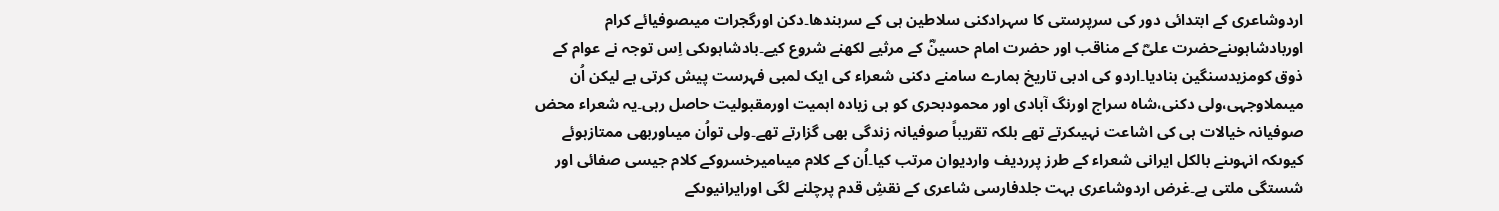اردوشاعری کے ابتدائی دور کی سرپرستی کا سہرادکنی سلاطین ہی کے سربندھا۔دکن اورگجرات میںصوفیائے کرام اوربادشاہوںنےحضرت علیؓ کے مناقب اور حضرت امام حسینؓ کے مرثیے لکھنے شروع کیے۔بادشاہوںکی اِس توجہ نے عوام کے ذوق کومزیدسنگین بنادیا۔اردو کی ادبی تاریخ ہمارے سامنے دکنی شعراء کی ایک لمبی فہرست پیش کرتی ہے لیکن اُن میںملاوجہی،ولی دکنی،شاہ سراج اورنگ آبادی اور محمودبحری کو ہی زیادہ اہمیت اورمقبولیت حاصل رہی۔یہ شعراء محض صوفیانہ خیالات ہی کی اشاعت نہیںکرتے تھے بلکہ تقریباً صوفیانہ زندگی بھی گزارتے تھے۔ولی تواُن میںاوربھی ممتازہوئے کیوںکہ انہوںنے بالکل ایرانی شعراء کے طرز پرردیف واردیوان مرتب کیا۔اُن کے کلام میںامیرخسروکے کلام جیسی صفائی اور شستگی ملتی ہے۔غرض اردوشاعری بہت جلدفارسی شاعری کے نقشِ قدم پرچلنے لگی اورایرانیوںکے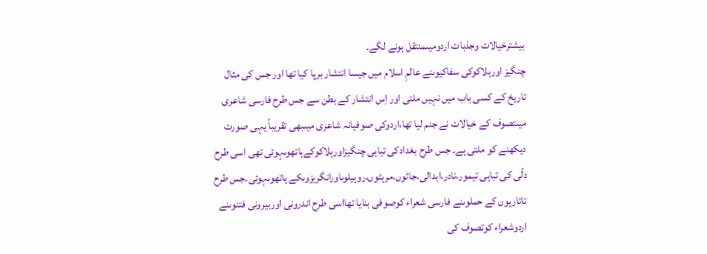بیشترخیالات وجذبات اردومیںمنتقل ہونے لگے۔
چنگیز اورہلاکوکی سفاکیوںنے عالمِ اسلام میں جیسا انتشار برپا کیا تھا اور جس کی مثال تاریخ کے کسی باب میں نہیں ملتی اور اِس انتشار کے بطن سے جس طرح فارسی شاعری میںتصوف کے خیالات نے جنم لیا تھا،اردوکی صوفیانہ شاعری میںبھی تقریباً یہی صورت دیکھنے کو ملتی ہے۔ جس طرح بغدادکی تباہی چنگیزاورہلاکوکےہاتھوںہوئی تھی اسی طرح دلّی کی تباہی تیمور،نادر،ابدالی،جاٹوں،مرہٹوں،روہیلوںاورانگریزوںکے ہاتھوںہوئی۔جس طرح تاتاریوں کے حملوںنے فارسی شعراء کوصوفی بنایا تھااسی طرح اندرونی اوربیرونی فتنوںنے اردوشعراء کوتصوف کی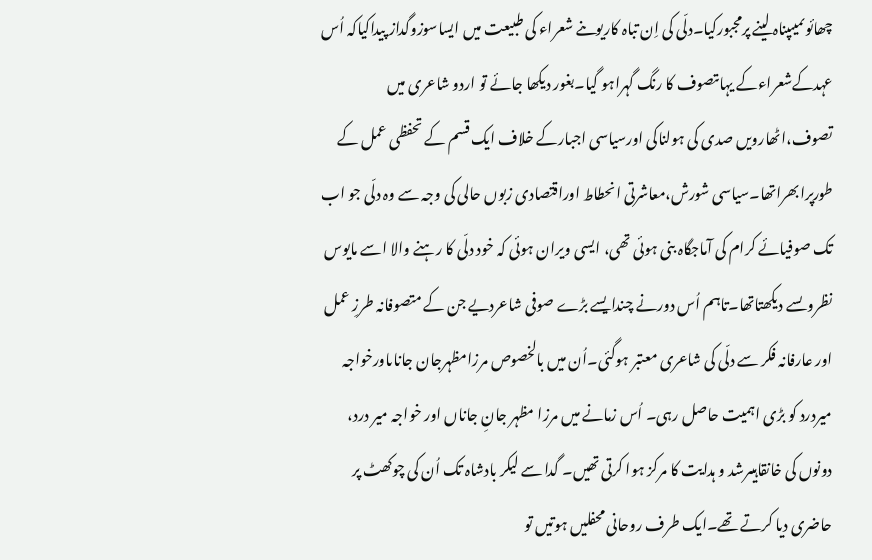چھائوںمیںپناہ لینے پرمجبورکیا۔دلّی کی اِن تباہ کاریوںنے شعراء کی طبیعت میں ایساسوزوگداز پیداکیاکہ اُس عہدکےشعراءکے یہاںتصوف کا رنگ گہراہو گیا۔بغور دیکھا جائے تو اردو شاعری میں تصوف،اٹھارویں صدی کی ہولناکی اورسیاسی اجبارکے خلاف ایک قسم کے تحفظی عمل کے طورپرابھراتھا۔سیاسی شورش،معاشرتی انحطاط اوراقتصادی زبوں حالی کی وجہ سے وہ دلّی جو اب تک صوفیائے کرام کی آماجگاہ بنی ہوئی تھی، ایسی ویران ہوئی کہ خود دلّی کا رہنے والا اسے مایوس نظروںسے دیکھتاتھا۔تاہم اُس دورنے چندایسے بڑے صوفی شاعردیے جن کے متصوفانہ طرزِ عمل اور عارفانہ فکر سے دلّی کی شاعری معتبر ہوگئی۔اُن میں بالخصوص مرزامظہرجان جاناںاورخواجہ میردرد کو بڑی اہمیت حاصل رہی۔ اُس زمانے میں مرزا مظہر جانِ جاناں اور خواجہ میر درد، دونوں کی خانقاہیںرشد و ہدایت کا مرکز ہوا کرتی تھیں۔ گدا سے لیکر بادشاہ تک اُن کی چوکھٹ پر حاضری دیا کرتے تھے۔ایک طرف روحانی محفلیں ہوتیں تو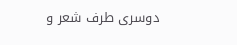دوسری طرف شعر و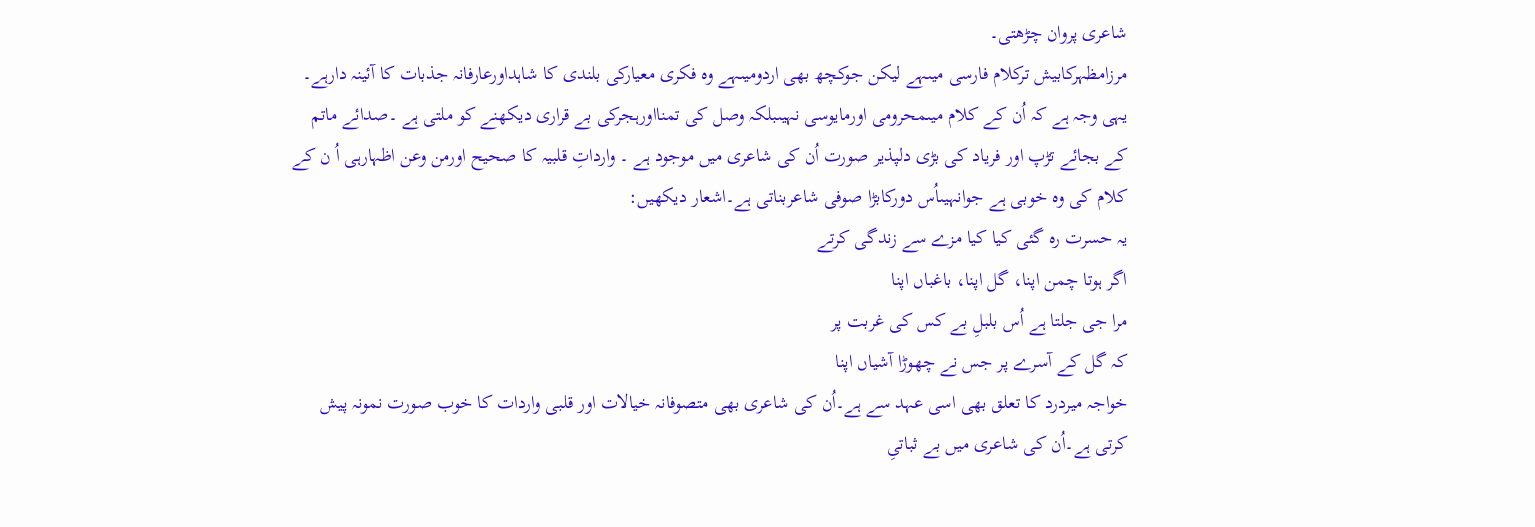شاعری پروان چڑھتی۔
مرزامظہرکابیش ترکلام فارسی میںہے لیکن جوکچھ بھی اردومیںہے وہ فکری معیارکی بلندی کا شاہداورعارفانہ جذبات کا آئینہ دارہے۔ یہی وجہ ہے کہ اُن کے کلام میںمحرومی اورمایوسی نہیںبلکہ وصل کی تمنااورہجرکی بے قراری دیکھنے کو ملتی ہے ۔صدائے ماتم کے بجائے تڑپ اور فریاد کی بڑی دلپذیر صورت اُن کی شاعری میں موجود ہے ۔ وارداتِ قلبیہ کا صحیح اورمن وعن اظہارہی اُ ن کے کلام کی وہ خوبی ہے جوانہیںاُس دورکابڑا صوفی شاعربناتی ہے۔اشعار دیکھیں:
یہ حسرت رہ گئی کیا کیا مزے سے زندگی کرتے
اگر ہوتا چمن اپنا، گل اپنا، باغباں اپنا
مرا جی جلتا ہے اُس بلبلِ بے کس کی غربت پر
کہ گل کے آسرے پر جس نے چھوڑا آشیاں اپنا
خواجہ میردرد کا تعلق بھی اسی عہد سے ہے۔اُن کی شاعری بھی متصوفانہ خیالات اور قلبی واردات کا خوب صورت نمونہ پیش کرتی ہے۔اُن کی شاعری میں بے ثباتیِ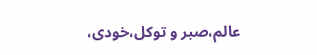عالم،صبر و توکل،خودی،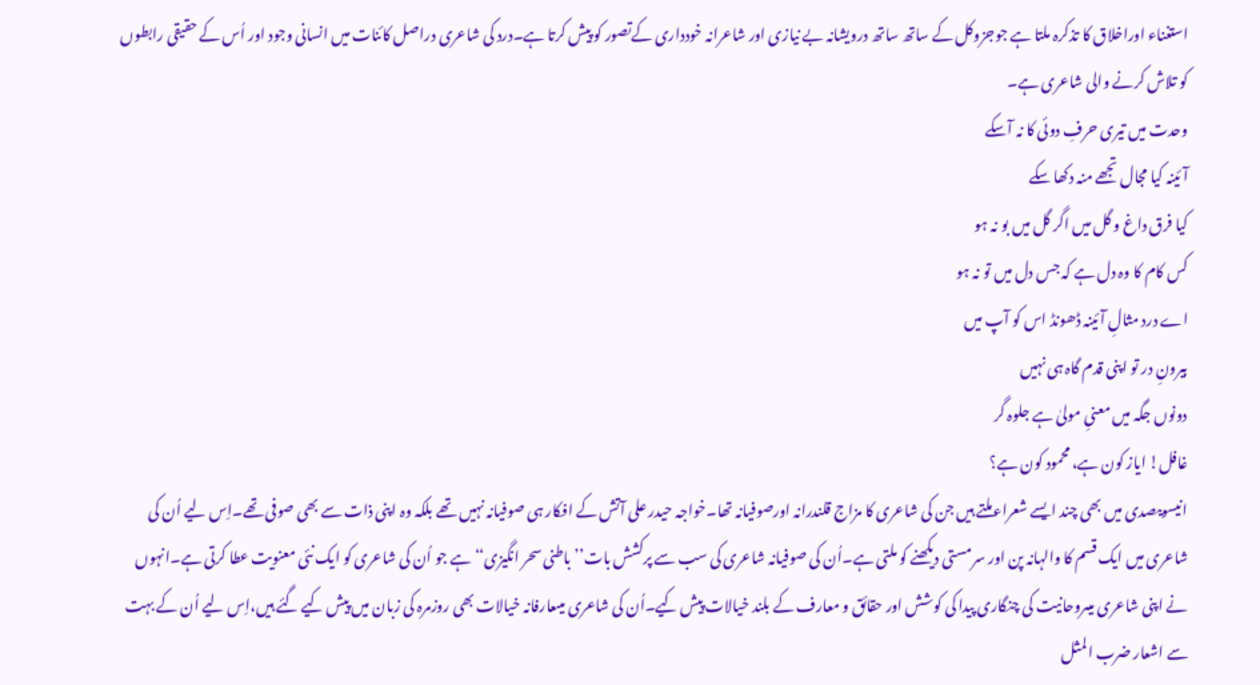استغناء اوراخلاق کا تذکرہ ملتا ہے جوجزوکل کے ساتھ ساتھ درویشانہ بے نیازی اور شاعرانہ خودداری کےتصور کو پیش کرتا ہے۔درد کی شاعری دراصل کائنات میں انسانی وجود اور اُس کے حقیقی رابطوں کو تلاش کرنے والی شاعری ہے۔
وحدت میں تیری حرفِ دوئی کا نہ آسکے
آئینہ کیا مجال تجھے منہ دکھا سکے
کیا فرق داغ و گل میں اگر گل میں بو نہ ہو
کس کام کا وہ دل ہے کہ جس دل میں تو نہ ہو
اے درد مثالِ آئینہ ڈھونڈ اس کو آپ میں
بیرونِ در تو اپنی قدم گاہ ہی نہیں
دونوں جگہ میں معنیِ مولیٰ ہے جلوہ گر
غافل! ایاز کون ہے، محمود کون ہے؟
انیسویںصدی میں بھی چند ایسے شعراءملتے ہیں جن کی شاعری کا مزاج قلندرانہ اورصوفیانہ تھا۔خواجہ حیدر علی آتش کے افکار ہی صوفیانہ نہیں تھے بلکہ وہ اپنی ذات سے بھی صوفی تھے۔اِس لیے اُن کی شاعری میں ایک قسم کا والہانہ پن اور سرمستی دیکھنے کو ملتی ہے۔اُن کی صوفیانہ شاعری کی سب سے پرکشش بات’’ باطنی سحر انگیزی‘‘ ہے جو اُن کی شاعری کو ایک نئی معنویت عطا کرتی ہے۔انہوں نے اپنی شاعری میںروحانیت کی چنگاری پیدا کی کوشش اور حقائق و معارف کے بلند خیالات پیش کیے۔اُن کی شاعری میںعارفانہ خیالات بھی روزمرہ کی زبان میں پیش کیے گئے ہیں،اِس لیے اُن کے بہت سے اشعار ضرب المثل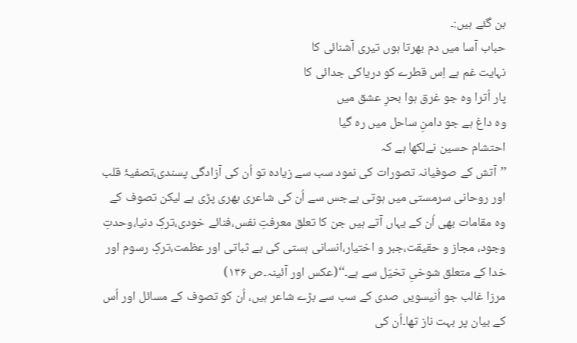بن گئے ہیں:۔
حباب آسا میں دم بھرتا ہوں تیری آشنائی کا
نہایت غم ہے اِس قطرے کو دریاکی جدائی کا
پار اُترا وہ جو غرق ہوا بحرِ عشق میں
وہ داغ ہے جو دامنِ ساحل میں رہ گیا
احتشام حسین نےلکھا ہے کہ
’’آتش کے صوفیانہ تصورات کی نمود سب سے زیادہ تو اُن کی آزادگی پسندی،تصفیۂ قلب اور روحانی سرمستی میں ہوتی ہےجس سے اُن کی شاعری بھری پڑی ہے لیکن تصوف کے وہ مقامات بھی اُن کے یہاں آتے ہیں جن کا تعلق معرفتِ نفس،فنائے خودی،ترکِ دنیا،وحدتِ وجود، مجاز و حقیقت،جبر و اختیار،انسانی ہستی کی بے ثباتی اور عظمت،ترکِ رسوم اور خدا کے متعلق شوخیِ تخیّل سے ہے۔‘‘(عکس اور آئینہ۔ص ۱۳۶)
مرزا غالب جو اُنیسویں صدی کے سب سے بڑے شاعر ہیں، اُن کو تصوف کے مسائل اور اُس کے بیان پر بہت ناز تھا۔اُن کی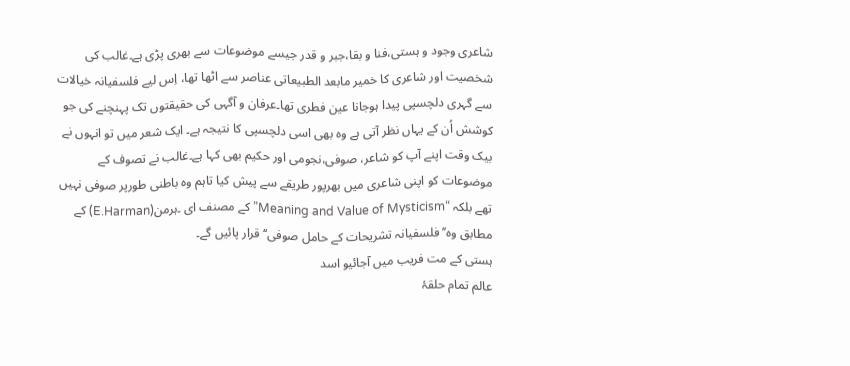شاعری وجود و ہستی،فنا و بقا،جبر و قدر جیسے موضوعات سے بھری پڑی ہے۔غالب کی شخصیت اور شاعری کا خمیر مابعد الطبیعاتی عناصر سے اٹھا تھا، اِس لیے فلسفیانہ خیالات سے گہری دلچسپی پیدا ہوجانا عین فطری تھا۔عرفان و آگہی کی حقیقتوں تک پہنچنے کی جو کوشش اُن کے یہاں نظر آتی ہے وہ بھی اسی دلچسپی کا نتیجہ ہے۔ ایک شعر میں تو انہوں نے بیک وقت اپنے آپ کو شاعر، صوفی،نجومی اور حکیم بھی کہا ہے۔غالب نے تصوف کے موضوعات کو اپنی شاعری میں بھرپور طریقے سے پیش کیا تاہم وہ باطنی طورپر صوفی نہیں تھے بلکہ “Meaning and Value of Mysticism” کے مصنف ای ۔ہرمن(E.Harman) کے مطابق وہ’’ فلسفیانہ تشریحات کے حامل صوفی‘‘ قرار پائیں گے۔
ہستی کے مت فریب میں آجائیو اسد
عالم تمام حلقۂ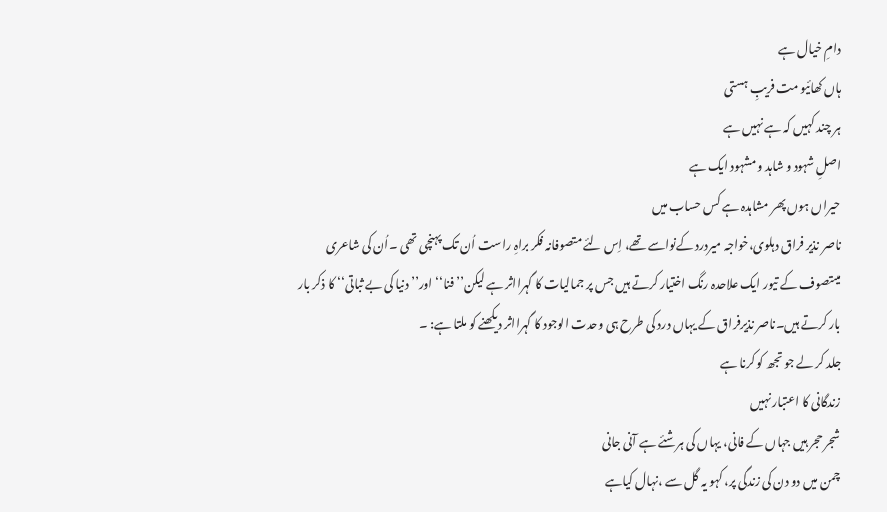دامِ خیال ہے
ہاں کھائیو مت فریبِ ہستی
ہر چند کہیں کہ ہے نہیں ہے
اصلِ شہود و شاہد و مشہود ایک ہے
حیراں ہوں پھر مشاہدہ ہے کس حساب میں
ناصر نذیر فراق دہلوی،خواجہ میردرد کےنواسے تھے، اِس لئے متصوفانہ فکر براہِ راست اُن تک پہنچی تھی ۔اُن کی شاعری میںتصوف کے تیور ایک علاحدہ رنگ اختیار کرتے ہیں جس پر جمالیات کا گہرااثر ہے لیکن’’ فنا‘‘ اور’’ دنیا کی بے ثباتی‘‘ کا ذکر بار بار کرتے ہیں۔ناصر نذیرفراق کے یہاں درد کی طرح ہی وحدت الوجود کا گہرااثر دیکھنے کو ملتا ہے: ۔
جلد کر لے جو تجھ کو کرنا ہے
زندگانی کا اعتبار نہیں
شجر حجر ہیں جہاں کے فانی، یہاں کی ہرشئے ہے آنی جانی
چمن میں دو دن کی زندگی پر، کہو یہ گل سے ،نہال کیاہے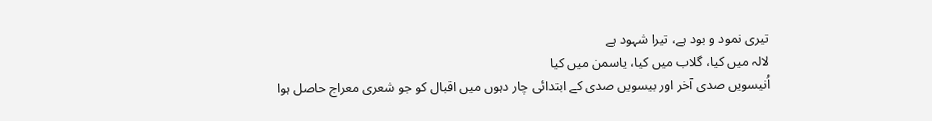تیری نمود و بود ہے، تیرا شہود ہے
لالہ میں کیا، گلاب میں کیا، یاسمن میں کیا
اُنیسویں صدی آخر اور بیسویں صدی کے ابتدائی چار دہوں میں اقبال کو جو شعری معراج حاصل ہوا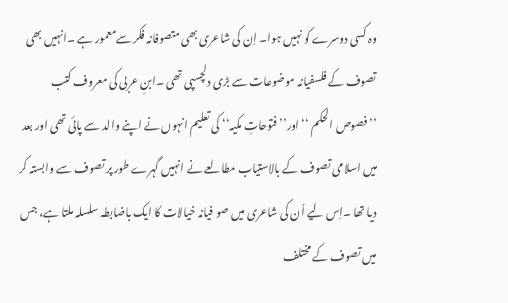وہ کسی دوسرے کو نہیں ہوا۔ اِن کی شاعری بھی متصوفانہ فکر سےمعمور ہے ۔انہیں بھی تصوف کے فلسفیانہ موضوعات سے بڑی دلچسپی تھی ۔ابنِ عربی کی معروف کتب ’’فصوص الحکم ‘‘اور’’ فتوحاتِ مکیہ‘‘ کی تعلیم انہوں نے اپنے والد سے پائی تھی اور بعد میں اسلامی تصوف کے بالاستیاب مطالعے نے انہیں گہرے طور پر تصوف سے وابستہ کر دیا تھا ۔اِس لیے اُن کی شاعری میں صو فیانہ خیالات کا ایک باضابطہ سلسلہ ملتا ہے، جس میں تصوف کے مختلف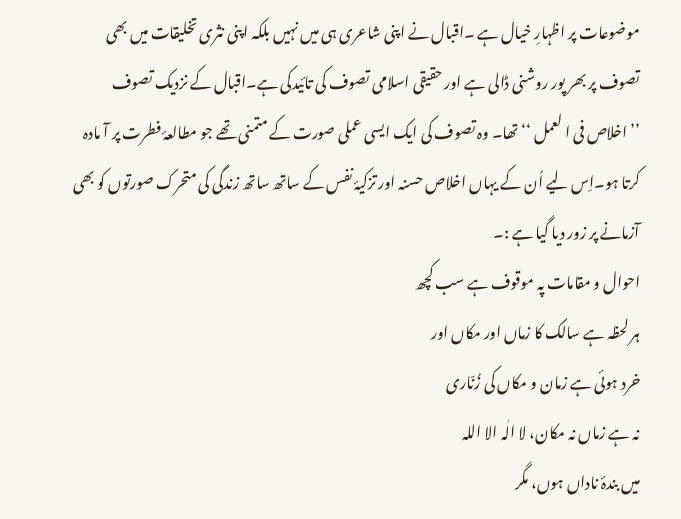موضوعات پر اظہارِ خیال ہے ۔اقبال نے اپنی شاعری ہی میں نہیں بلکہ اپنی نثری تخلیقات میں بھی تصوف پر بھر پور روشنی ڈالی ہے اور حقیقی اسلامی تصوف کی تائیدکی ہے۔اقبال کے نزدیک تصوف ’’اخلاص فی ا لعمل ‘‘ تھا۔ وہ تصوف کی ایک ایسی عملی صورت کے متمنی تھے جو مطالعۂ فطرت پر آ مادہ کرتا ہو۔اِس لیے اُن کے یہاں اخلاص حسنہ اور تزکیۂ نفس کے ساتھ ساتھ زندگی کی متحرک صورتوں کو بھی آزمانے پر زور دیا گیا ہے :۔
احوال و مقامات پہ موقوف ہے سب کچھ
ہر لحظہ ہے سالک کا زماں اور مکاں اور
خرد ہوئی ہے زمان و مکاں کی زُنّاری
نہ ہے زماں نہ مکان، لا الٰہ الا اللہ
میں بندۂ ناداں ہوں، مگر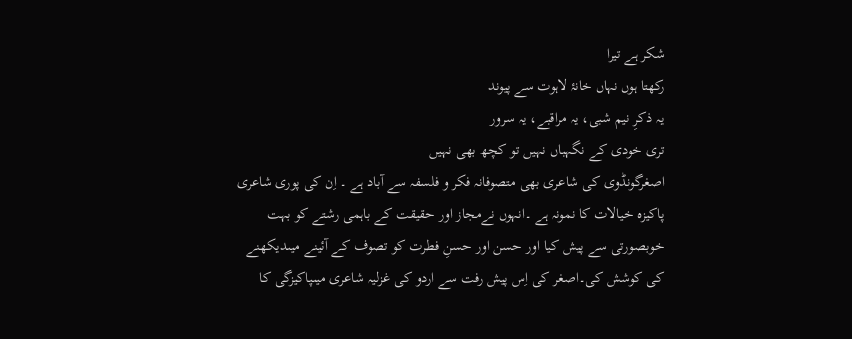شکر ہے تیرا
رکھتا ہوں نہاں خانۂ لاہوت سے پیوند
یہ ذکرِ نیم شبی، یہ مراقبے، یہ سرور
تری خودی کے نگہباں نہیں تو کچھ بھی نہیں
اصغرگونڈوی کی شاعری بھی متصوفانہ فکر و فلسفہ سے آباد ہے ۔ اِن کی پوری شاعری پاکیزہ خیالات کا نمونہ ہے ۔انہوں نےمجاز اور حقیقت کے باہمی رشتے کو بہت خوبصورتی سے پیش کیا اور حسن اور حسنِ فطرت کو تصوف کے آئینے میںدیکھنے کی کوشش کی۔اصغر کی اِس پیش رفت سے اردو کی غزلیہ شاعری میںپاکیزگی کا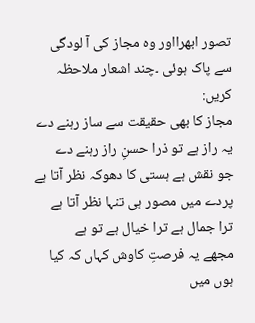تصور ابھرااور وہ مجاز کی آ لودگی سے پاک ہوئی ۔چند اشعار ملاحظہ کریں:
مجاز کا بھی حقیقت سے ساز رہنے دے
یہ راز ہے تو ذرا حسنِ راز رہنے دے
جو نقش ہے ہستی کا دھوکہ نظر آتا ہے
پردے میں مصور ہی تنہا نظر آتا ہے
ترا جمال ہے ترا خیال ہے تو ہے
مجھے یہ فرصتِ کاوش کہاں کہ کیا ہوں میں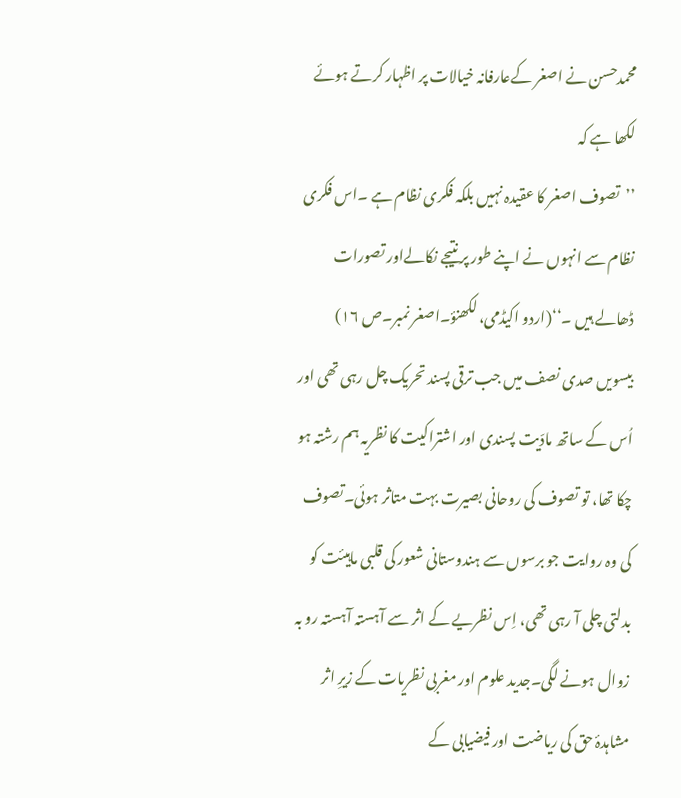محمدحسن نے اصغر کےعارفانہ خیالات پر اظہار کرتے ہوئے لکھا ہے کہ
’’تصوف اصغر کا عقیدہ نہیں بلکہ فکری نظام ہے ۔اس فکری نظام سے انہوں نے اپنے طور پر نتیجے نکالےاور تصورات ڈھالے ہیں ۔‘‘(اردو اکیڈمی، لکھنؤ۔اصغر نمبر۔ص ۱۶)
بیسویں صدی نصف میں جب ترقی پسند تحریک چل رہی تھی اور اُس کے ساتھ مادّیت پسندی اور اشتراکیت کا نظریہ ہم رشتہ ہو چکا تھا، تو تصوف کی روحانی بصیرت بہت متاثر ہوئی۔تصوف کی وہ روایت جو برسوں سے ہندوستانی شعور کی قلبی ماہیئت کو بدلتی چلی آ رہی تھی، اِس نظریے کے اثر سے آہستہ آہستہ رو بہ زوال ہونے لگی۔جدید علوم اور مغربی نظریات کے زیرِ اثر مشاہدۂ حق کی ریاضت اور فیضیابی کے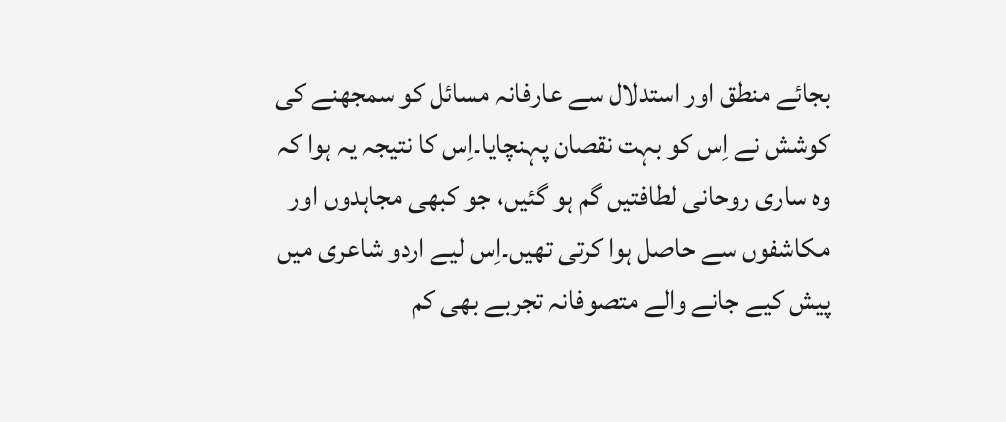بجائے منطق اور استدلال سے عارفانہ مسائل کو سمجھنے کی کوشش نے اِس کو بہت نقصان پہنچایا۔اِس کا نتیجہ یہ ہوا کہ وہ ساری روحانی لطافتیں گم ہو گئیں، جو کبھی مجاہدوں اور مکاشفوں سے حاصل ہوا کرتی تھیں۔اِس لیے اردو شاعری میں پیش کیے جانے والے متصوفانہ تجربے بھی کم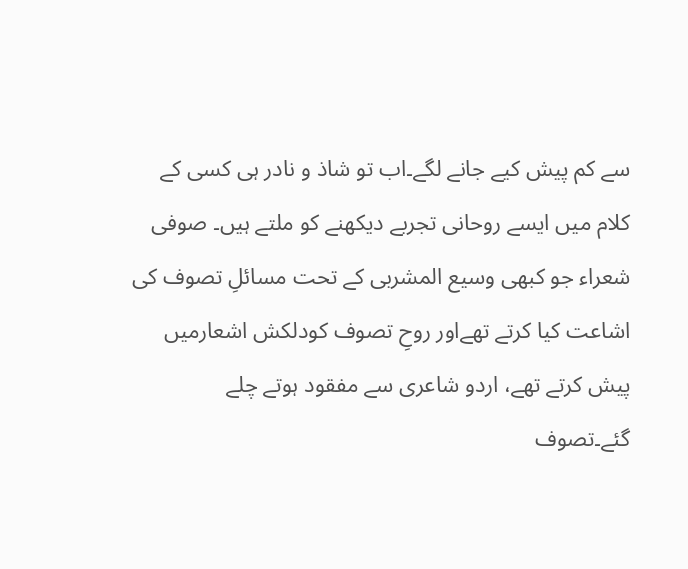سے کم پیش کیے جانے لگے۔اب تو شاذ و نادر ہی کسی کے کلام میں ایسے روحانی تجربے دیکھنے کو ملتے ہیں۔ صوفی شعراء جو کبھی وسیع المشربی کے تحت مسائلِ تصوف کی اشاعت کیا کرتے تھےاور روحِ تصوف کودلکش اشعارمیں پیش کرتے تھے، اردو شاعری سے مفقود ہوتے چلے گئے۔تصوف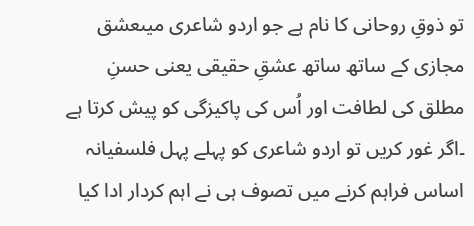تو ذوقِ روحانی کا نام ہے جو اردو شاعری میںعشق مجازی کے ساتھ ساتھ عشقِ حقیقی یعنی حسنِ مطلق کی لطافت اور اُس کی پاکیزگی کو پیش کرتا ہے ۔اگر غور کریں تو اردو شاعری کو پہلے پہل فلسفیانہ اساس فراہم کرنے میں تصوف ہی نے اہم کردار ادا کیا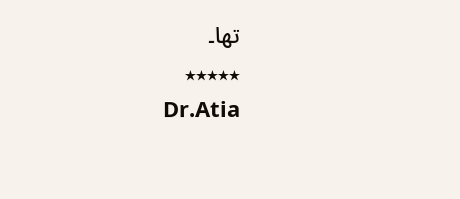تھا۔
٭٭٭٭٭
Dr.Atia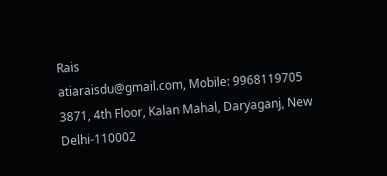Rais
atiaraisdu@gmail.com, Mobile: 9968119705
3871, 4th Floor, Kalan Mahal, Daryaganj, New Delhi-110002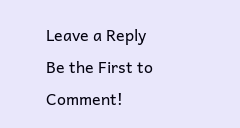Leave a Reply
Be the First to Comment!